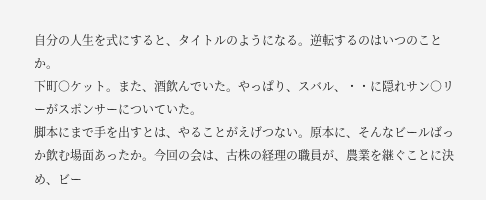自分の人生を式にすると、タイトルのようになる。逆転するのはいつのことか。
下町○ケット。また、酒飲んでいた。やっぱり、スバル、・・に隠れサン○リーがスポンサーについていた。
脚本にまで手を出すとは、やることがえげつない。原本に、そんなビールばっか飲む場面あったか。今回の会は、古株の経理の職員が、農業を継ぐことに決め、ビー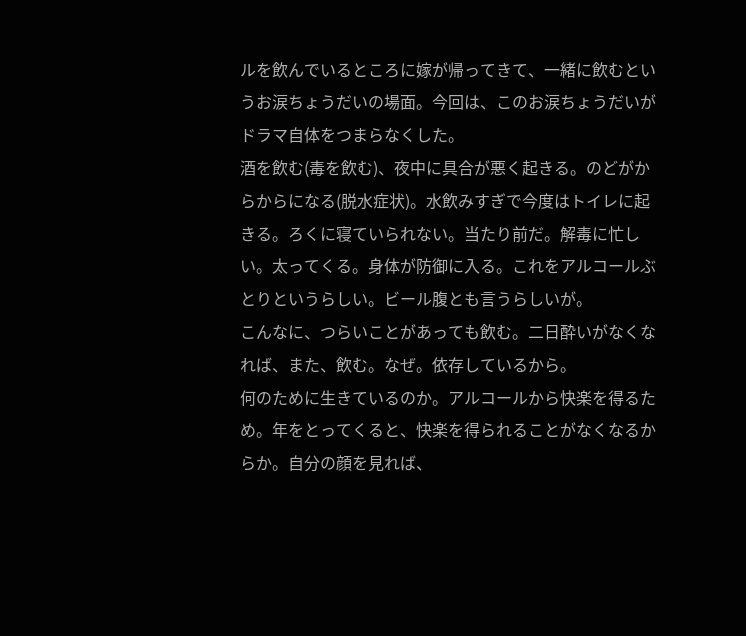ルを飲んでいるところに嫁が帰ってきて、一緒に飲むというお涙ちょうだいの場面。今回は、このお涙ちょうだいがドラマ自体をつまらなくした。
酒を飲む(毒を飲む)、夜中に具合が悪く起きる。のどがからからになる(脱水症状)。水飲みすぎで今度はトイレに起きる。ろくに寝ていられない。当たり前だ。解毒に忙しい。太ってくる。身体が防御に入る。これをアルコールぶとりというらしい。ビール腹とも言うらしいが。
こんなに、つらいことがあっても飲む。二日酔いがなくなれば、また、飲む。なぜ。依存しているから。
何のために生きているのか。アルコールから快楽を得るため。年をとってくると、快楽を得られることがなくなるからか。自分の顔を見れば、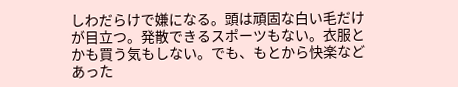しわだらけで嫌になる。頭は頑固な白い毛だけが目立つ。発散できるスポーツもない。衣服とかも買う気もしない。でも、もとから快楽などあった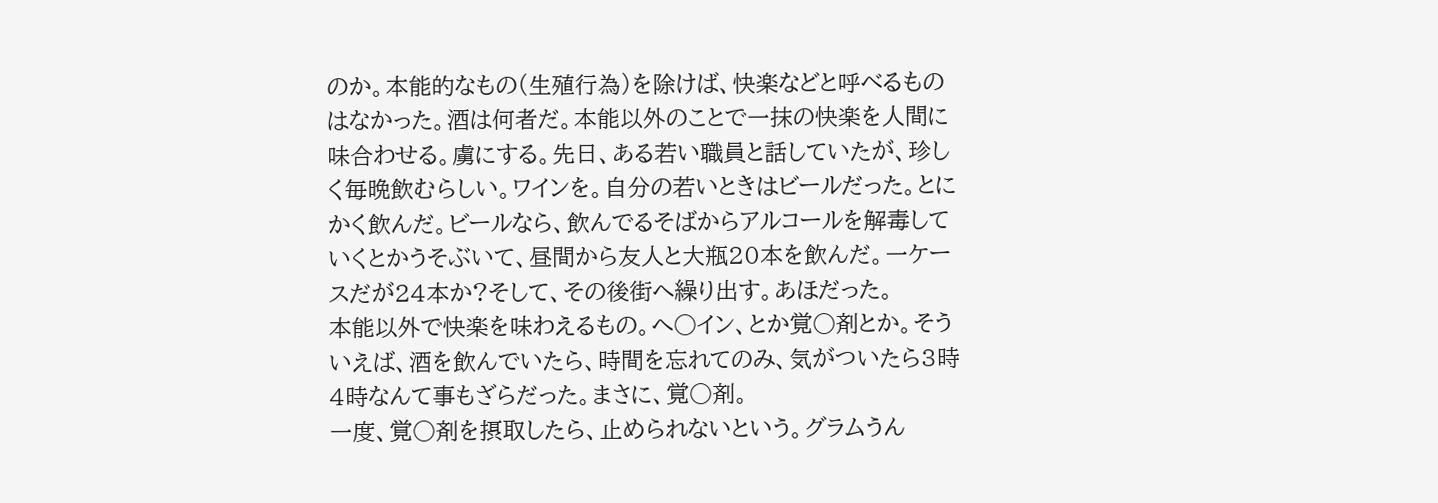のか。本能的なもの(生殖行為)を除けば、快楽などと呼べるものはなかった。酒は何者だ。本能以外のことで一抹の快楽を人間に味合わせる。虜にする。先日、ある若い職員と話していたが、珍しく毎晩飲むらしい。ワインを。自分の若いときはビールだった。とにかく飲んだ。ビールなら、飲んでるそばからアルコールを解毒していくとかうそぶいて、昼間から友人と大瓶20本を飲んだ。一ケースだが24本か?そして、その後街へ繰り出す。あほだった。
本能以外で快楽を味わえるもの。へ○イン、とか覚○剤とか。そういえば、酒を飲んでいたら、時間を忘れてのみ、気がついたら3時4時なんて事もざらだった。まさに、覚○剤。
一度、覚○剤を摂取したら、止められないという。グラムうん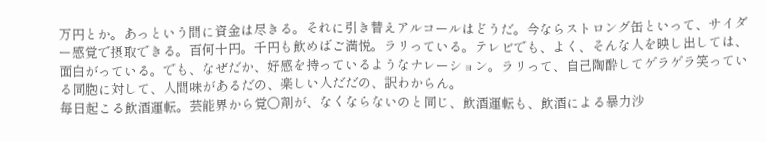万円とか。あっという間に資金は尽きる。それに引き替えアルコールはどうだ。今ならストロング缶といって、サイダー感覚で摂取できる。百何十円。千円も飲めばご満悦。ラリっている。テレビでも、よく、そんな人を映し出しては、面白がっている。でも、なぜだか、好感を持っているようなナレーション。ラリって、自己陶酔してゲラゲラ笑っている同胞に対して、人間味があるだの、楽しい人だだの、訳わからん。
毎日起こる飲酒運転。芸能界から覚○剤が、なくならないのと同じ、飲酒運転も、飲酒による暴力沙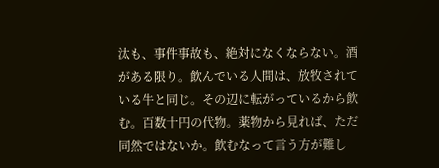汰も、事件事故も、絶対になくならない。酒がある限り。飲んでいる人間は、放牧されている牛と同じ。その辺に転がっているから飲む。百数十円の代物。薬物から見れば、ただ同然ではないか。飲むなって言う方が難し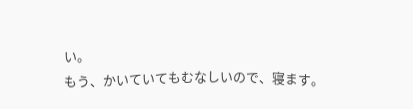い。
もう、かいていてもむなしいので、寝ます。